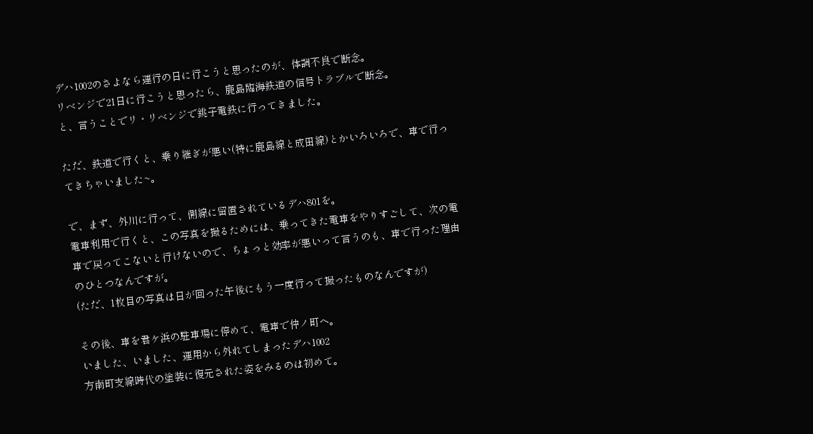デハ1002のさよなら運行の日に行こうと思ったのが、体調不良で断念。
リベンジで21日に行こうと思ったら、鹿島臨海鉄道の信号トラブルで断念。
と、言うことでリ・リベンジで銚子電鉄に行ってきました。

ただ、鉄道で行くと、乗り継ぎが悪い(特に鹿島線と成田線)とかいろいろで、車で行ってきちゃいました~。

で、まず、外川に行って、側線に留置されているデハ801を。
電車利用で行くと、この写真を撮るためには、乗ってきた電車をやりすごして、次の電車で戻ってこないと行けないので、ちょっと効率が悪いって言うのも、車で行った理由のひとつなんですが。
(ただ、1枚目の写真は日が回った午後にもう一度行って撮ったものなんですが)

その後、車を君ケ浜の駐車場に停めて、電車で仲ノ町へ。
いました、いました、運用から外れてしまったデハ1002
方南町支線時代の塗装に復元された姿をみるのは初めて。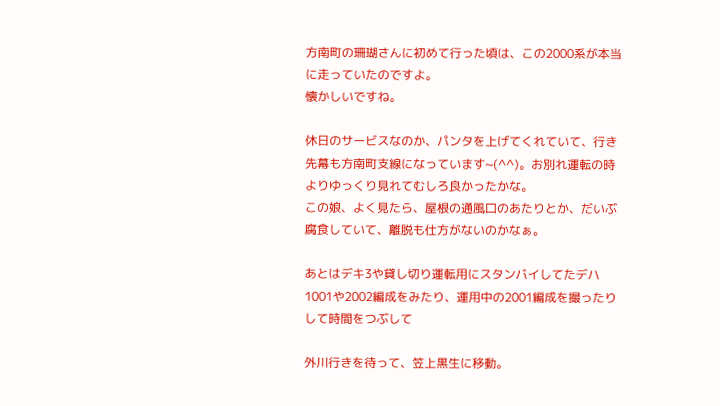方南町の珊瑚さんに初めて行った頃は、この2000系が本当に走っていたのですよ。
懐かしいですね。

休日のサービスなのか、パンタを上げてくれていて、行き先幕も方南町支線になっています~(^^)。お別れ運転の時よりゆっくり見れてむしろ良かったかな。
この娘、よく見たら、屋根の通風口のあたりとか、だいぶ腐食していて、離脱も仕方がないのかなぁ。

あとはデキ3や貸し切り運転用にスタンバイしてたデハ1001や2002編成をみたり、運用中の2001編成を撮ったりして時間をつぶして

外川行きを待って、笠上黒生に移動。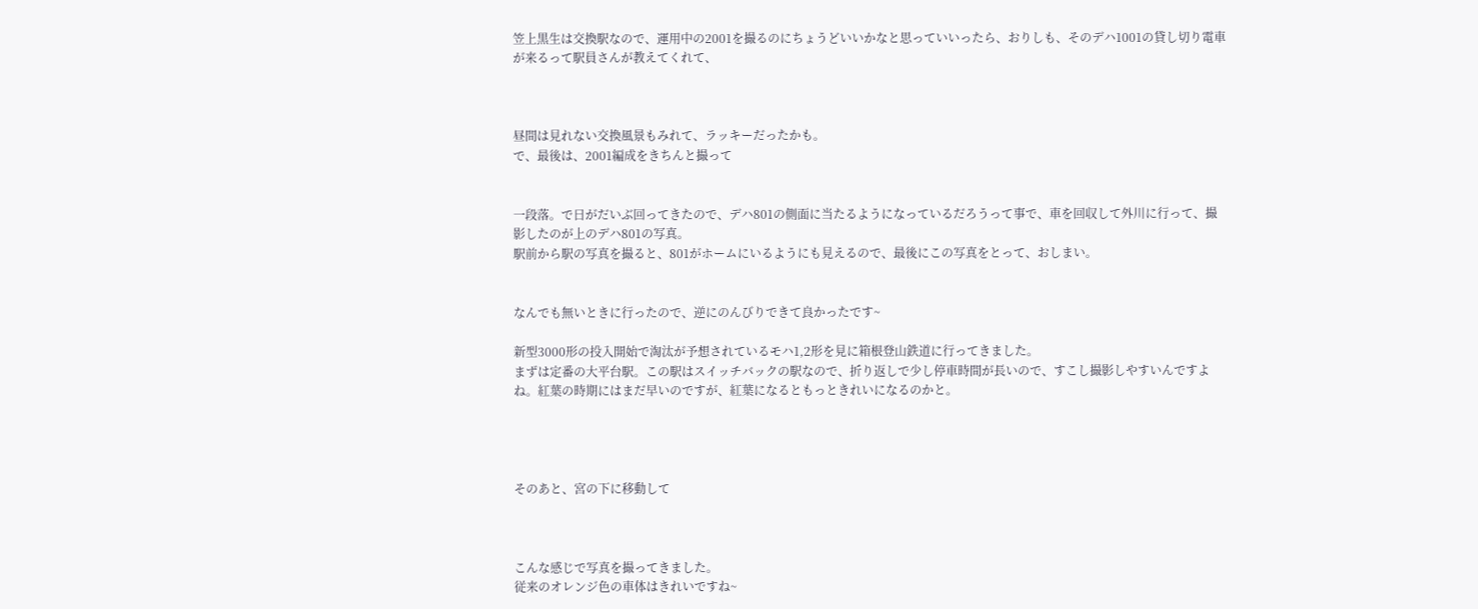笠上黒生は交換駅なので、運用中の2001を撮るのにちょうどいいかなと思っていいったら、おりしも、そのデハ1001の貸し切り電車が来るって駅員さんが教えてくれて、



昼間は見れない交換風景もみれて、ラッキーだったかも。
で、最後は、2001編成をきちんと撮って


一段落。で日がだいぶ回ってきたので、デハ801の側面に当たるようになっているだろうって事で、車を回収して外川に行って、撮影したのが上のデハ801の写真。
駅前から駅の写真を撮ると、801がホームにいるようにも見えるので、最後にこの写真をとって、おしまい。


なんでも無いときに行ったので、逆にのんびりできて良かったです~

新型3000形の投入開始で淘汰が予想されているモハ1,2形を見に箱根登山鉄道に行ってきました。
まずは定番の大平台駅。この駅はスイッチバックの駅なので、折り返しで少し停車時間が長いので、すこし撮影しやすいんですよね。紅葉の時期にはまだ早いのですが、紅葉になるともっときれいになるのかと。




そのあと、宮の下に移動して



こんな感じで写真を撮ってきました。
従来のオレンジ色の車体はきれいですね~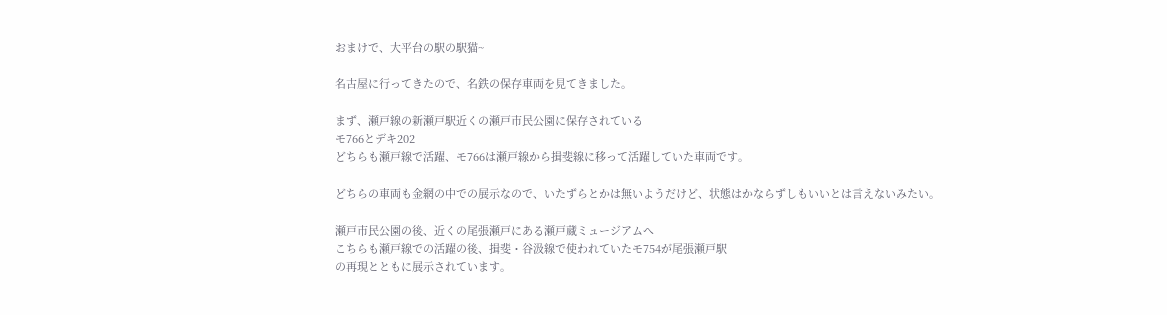おまけで、大平台の駅の駅猫~

名古屋に行ってきたので、名鉄の保存車両を見てきました。

まず、瀬戸線の新瀬戸駅近くの瀬戸市民公園に保存されている
モ766とデキ202
どちらも瀬戸線で活躍、モ766は瀬戸線から揖斐線に移って活躍していた車両です。

どちらの車両も金網の中での展示なので、いたずらとかは無いようだけど、状態はかならずしもいいとは言えないみたい。

瀬戸市民公園の後、近くの尾張瀬戸にある瀬戸蔵ミュージアムへ
こちらも瀬戸線での活躍の後、揖斐・谷汲線で使われていたモ754が尾張瀬戸駅
の再現とともに展示されています。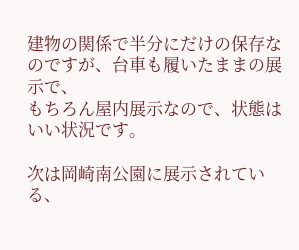建物の関係で半分にだけの保存なのですが、台車も履いたままの展示で、
もちろん屋内展示なので、状態はいい状況です。

次は岡崎南公園に展示されている、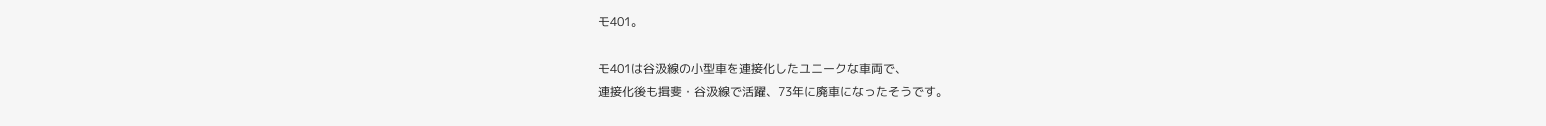モ401。

モ401は谷汲線の小型車を連接化したユニークな車両で、
連接化後も揖斐・谷汲線で活躍、73年に廃車になったそうです。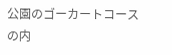公園のゴーカートコースの内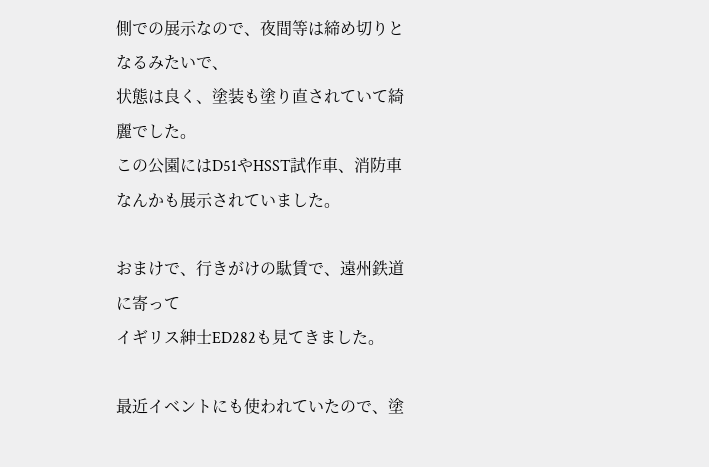側での展示なので、夜間等は締め切りとなるみたいで、
状態は良く、塗装も塗り直されていて綺麗でした。
この公園にはD51やHSST試作車、消防車なんかも展示されていました。

おまけで、行きがけの駄賃で、遠州鉄道に寄って
イギリス紳士ED282も見てきました。

最近イベントにも使われていたので、塗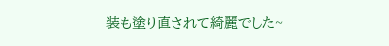装も塗り直されて綺麗でした~